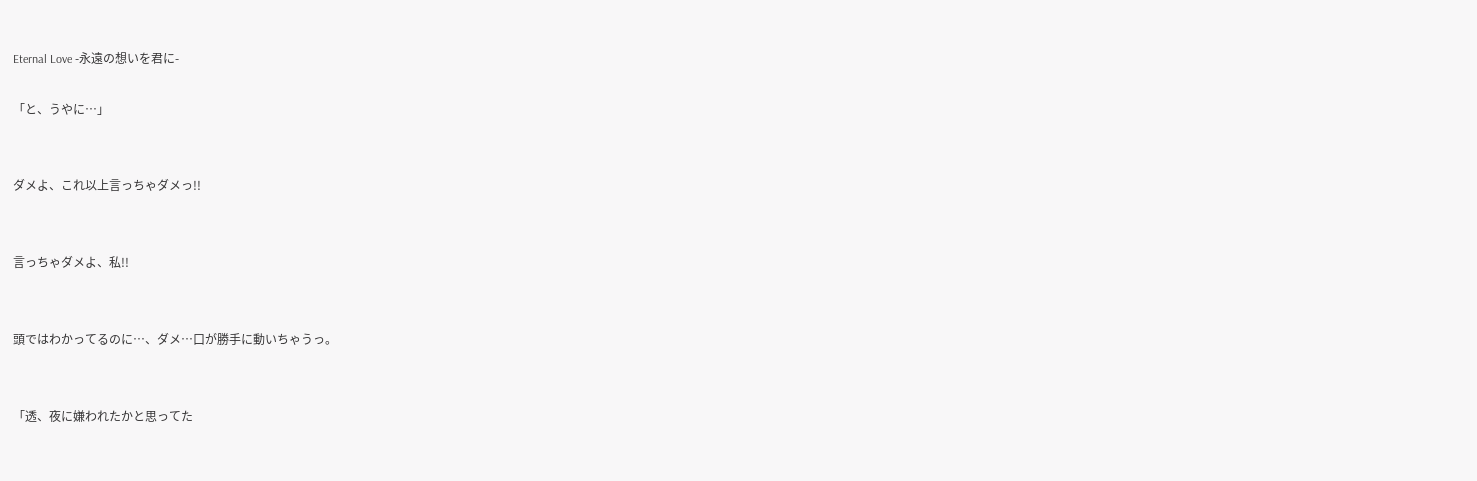Eternal Love -永遠の想いを君に-

「と、うやに…」


ダメよ、これ以上言っちゃダメっ!!


言っちゃダメよ、私!!


頭ではわかってるのに…、ダメ…口が勝手に動いちゃうっ。


「透、夜に嫌われたかと思ってた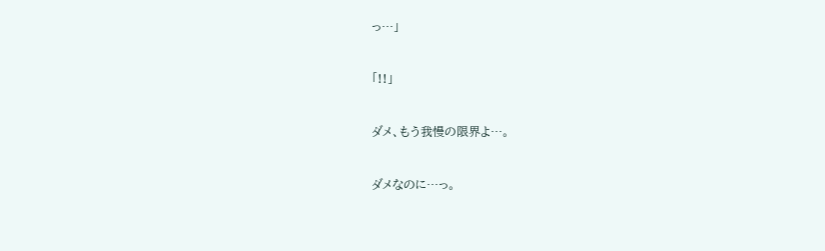っ…」


「!!」


ダメ、もう我慢の限界よ…。


ダメなのに…っ。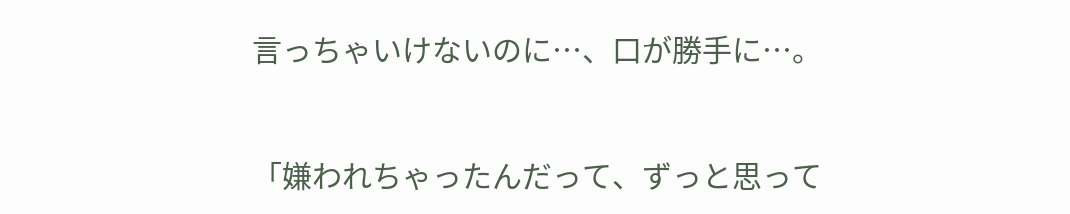言っちゃいけないのに…、口が勝手に…。


「嫌われちゃったんだって、ずっと思って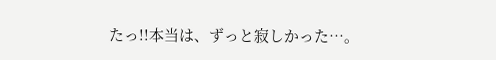たっ!!本当は、ずっと寂しかった…。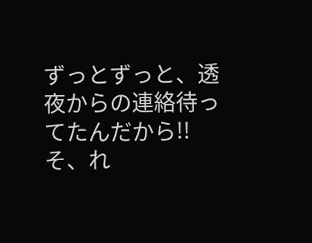ずっとずっと、透夜からの連絡待ってたんだから!!そ、れ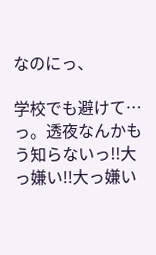なのにっ、

学校でも避けて…っ。透夜なんかもう知らないっ!!大っ嫌い!!大っ嫌い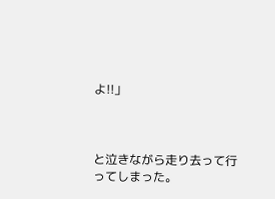よ!!」



と泣きながら走り去って行ってしまった。